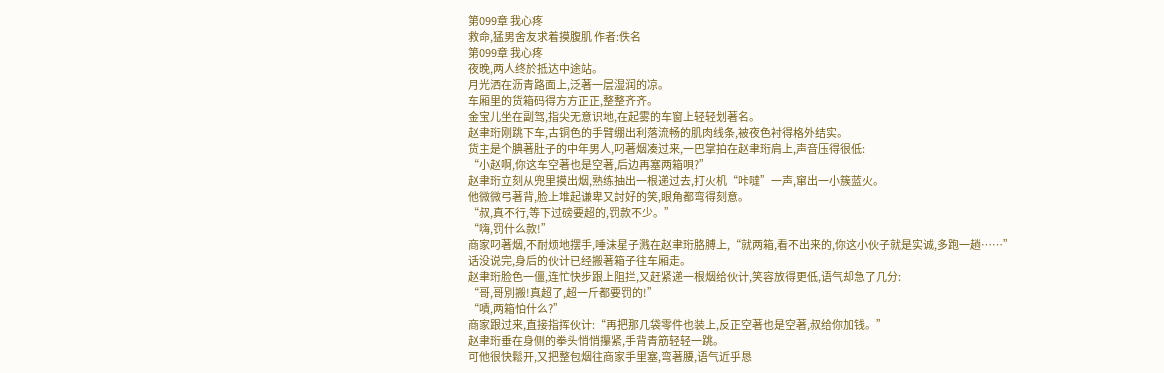第099章 我心疼
救命,猛男舍友求着摸腹肌 作者:佚名
第099章 我心疼
夜晚,两人终於抵达中途站。
月光洒在沥青路面上,泛著一层湿润的凉。
车厢里的货箱码得方方正正,整整齐齐。
金宝儿坐在副驾,指尖无意识地,在起雾的车窗上轻轻划著名。
赵聿珩刚跳下车,古铜色的手臂绷出利落流畅的肌肉线条,被夜色衬得格外结实。
货主是个腆著肚子的中年男人,叼著烟凑过来,一巴掌拍在赵聿珩肩上,声音压得很低:
“小赵啊,你这车空著也是空著,后边再塞两箱唄?”
赵聿珩立刻从兜里摸出烟,熟练抽出一根递过去,打火机“咔噠”一声,窜出一小簇蓝火。
他微微弓著背,脸上堆起谦卑又討好的笑,眼角都弯得刻意。
“叔,真不行,等下过磅要超的,罚款不少。”
“嗨,罚什么款!”
商家叼著烟,不耐烦地摆手,唾沫星子溅在赵聿珩胳膊上,“就两箱,看不出来的,你这小伙子就是实诚,多跑一趟……”
话没说完,身后的伙计已经搬著箱子往车厢走。
赵聿珩脸色一僵,连忙快步跟上阻拦,又赶紧递一根烟给伙计,笑容放得更低,语气却急了几分:
“哥,哥別搬!真超了,超一斤都要罚的!”
“嘖,两箱怕什么?”
商家跟过来,直接指挥伙计:“再把那几袋零件也装上,反正空著也是空著,叔给你加钱。”
赵聿珩垂在身侧的拳头悄悄攥紧,手背青筋轻轻一跳。
可他很快鬆开,又把整包烟往商家手里塞,弯著腰,语气近乎恳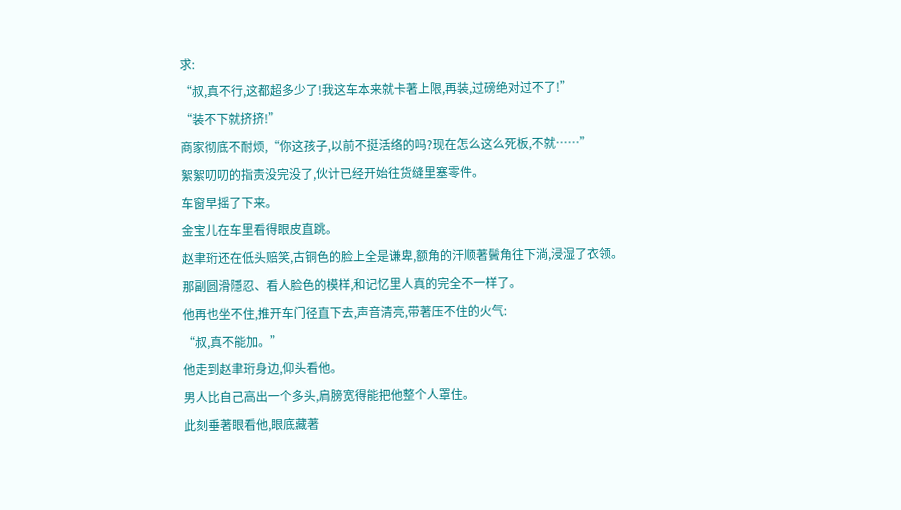求:
“叔,真不行,这都超多少了!我这车本来就卡著上限,再装,过磅绝对过不了!”
“装不下就挤挤!”
商家彻底不耐烦,“你这孩子,以前不挺活络的吗?现在怎么这么死板,不就……”
絮絮叨叨的指责没完没了,伙计已经开始往货缝里塞零件。
车窗早摇了下来。
金宝儿在车里看得眼皮直跳。
赵聿珩还在低头赔笑,古铜色的脸上全是谦卑,额角的汗顺著鬢角往下淌,浸湿了衣领。
那副圆滑隱忍、看人脸色的模样,和记忆里人真的完全不一样了。
他再也坐不住,推开车门径直下去,声音清亮,带著压不住的火气:
“叔,真不能加。”
他走到赵聿珩身边,仰头看他。
男人比自己高出一个多头,肩膀宽得能把他整个人罩住。
此刻垂著眼看他,眼底藏著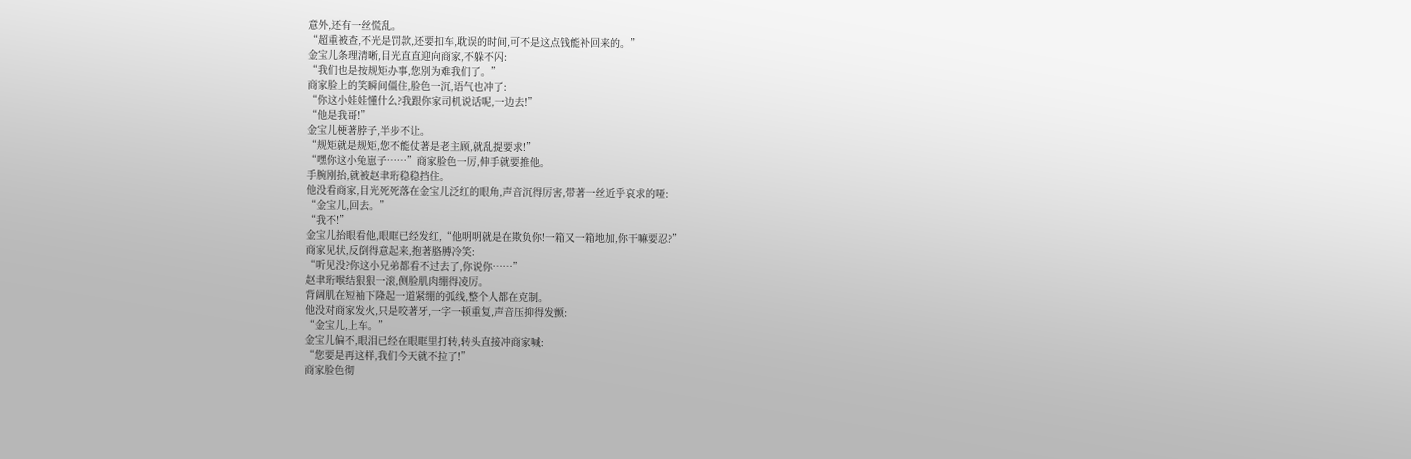意外,还有一丝慌乱。
“超重被查,不光是罚款,还要扣车,耽误的时间,可不是这点钱能补回来的。”
金宝儿条理清晰,目光直直迎向商家,不躲不闪:
“我们也是按规矩办事,您別为难我们了。”
商家脸上的笑瞬间僵住,脸色一沉,语气也冲了:
“你这小娃娃懂什么?我跟你家司机说话呢,一边去!”
“他是我哥!”
金宝儿梗著脖子,半步不让。
“规矩就是规矩,您不能仗著是老主顾,就乱提要求!”
“嘿你这小兔崽子……”商家脸色一厉,伸手就要推他。
手腕刚抬,就被赵聿珩稳稳挡住。
他没看商家,目光死死落在金宝儿泛红的眼角,声音沉得厉害,带著一丝近乎哀求的哑:
“金宝儿,回去。”
“我不!”
金宝儿抬眼看他,眼眶已经发红,“他明明就是在欺负你!一箱又一箱地加,你干嘛要忍?”
商家见状,反倒得意起来,抱著胳膊冷笑:
“听见没?你这小兄弟都看不过去了,你说你……”
赵聿珩喉结狠狠一滚,侧脸肌肉绷得凌厉。
背阔肌在短袖下隆起一道紧绷的弧线,整个人都在克制。
他没对商家发火,只是咬著牙,一字一顿重复,声音压抑得发颤:
“金宝儿,上车。”
金宝儿偏不,眼泪已经在眼眶里打转,转头直接冲商家喊:
“您要是再这样,我们今天就不拉了!”
商家脸色彻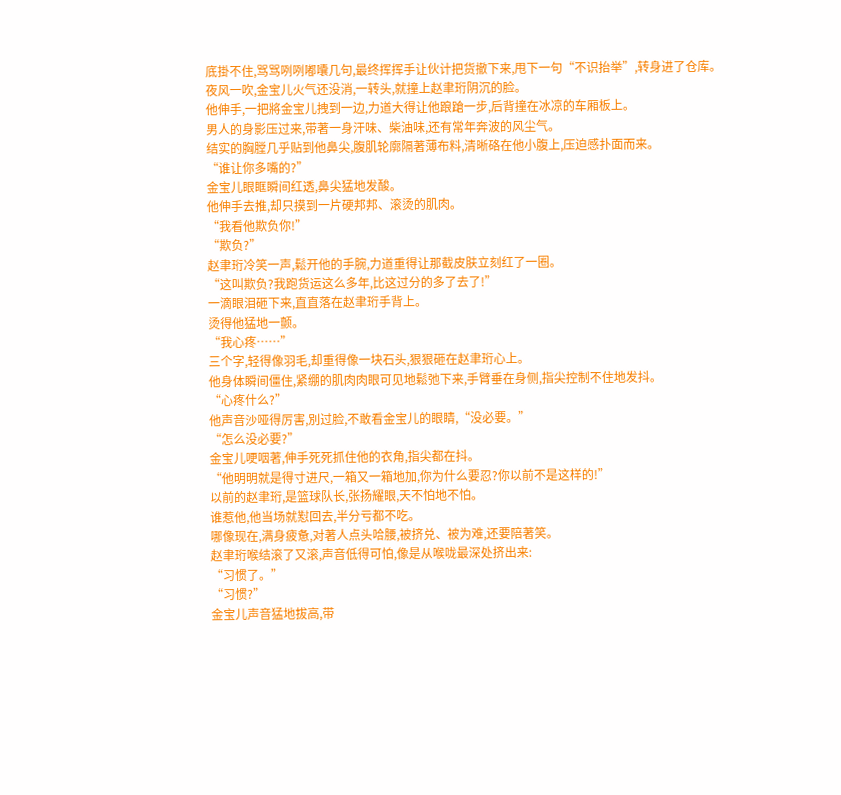底掛不住,骂骂咧咧嘟囔几句,最终挥挥手让伙计把货撤下来,甩下一句“不识抬举”,转身进了仓库。
夜风一吹,金宝儿火气还没消,一转头,就撞上赵聿珩阴沉的脸。
他伸手,一把將金宝儿拽到一边,力道大得让他踉蹌一步,后背撞在冰凉的车厢板上。
男人的身影压过来,带著一身汗味、柴油味,还有常年奔波的风尘气。
结实的胸膛几乎贴到他鼻尖,腹肌轮廓隔著薄布料,清晰硌在他小腹上,压迫感扑面而来。
“谁让你多嘴的?”
金宝儿眼眶瞬间红透,鼻尖猛地发酸。
他伸手去推,却只摸到一片硬邦邦、滚烫的肌肉。
“我看他欺负你!”
“欺负?”
赵聿珩冷笑一声,鬆开他的手腕,力道重得让那截皮肤立刻红了一圈。
“这叫欺负?我跑货运这么多年,比这过分的多了去了!”
一滴眼泪砸下来,直直落在赵聿珩手背上。
烫得他猛地一颤。
“我心疼……”
三个字,轻得像羽毛,却重得像一块石头,狠狠砸在赵聿珩心上。
他身体瞬间僵住,紧绷的肌肉肉眼可见地鬆弛下来,手臂垂在身侧,指尖控制不住地发抖。
“心疼什么?”
他声音沙哑得厉害,別过脸,不敢看金宝儿的眼睛,“没必要。”
“怎么没必要?”
金宝儿哽咽著,伸手死死抓住他的衣角,指尖都在抖。
“他明明就是得寸进尺,一箱又一箱地加,你为什么要忍?你以前不是这样的!”
以前的赵聿珩,是篮球队长,张扬耀眼,天不怕地不怕。
谁惹他,他当场就懟回去,半分亏都不吃。
哪像现在,满身疲惫,对著人点头哈腰,被挤兑、被为难,还要陪著笑。
赵聿珩喉结滚了又滚,声音低得可怕,像是从喉咙最深处挤出来:
“习惯了。”
“习惯?”
金宝儿声音猛地拔高,带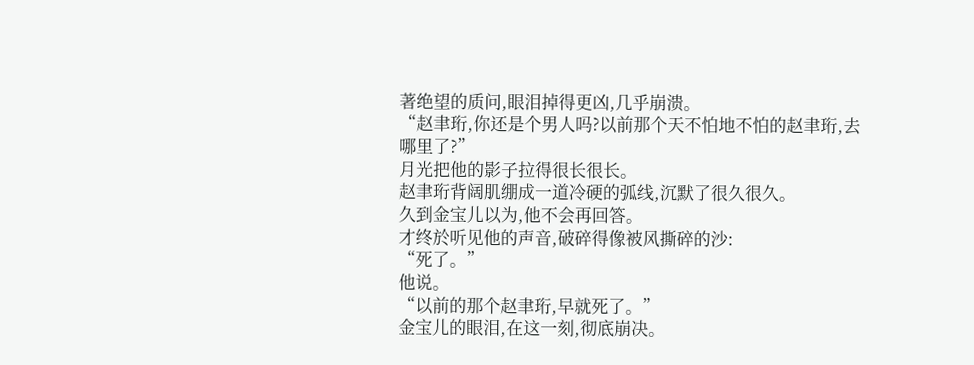著绝望的质问,眼泪掉得更凶,几乎崩溃。
“赵聿珩,你还是个男人吗?以前那个天不怕地不怕的赵聿珩,去哪里了?”
月光把他的影子拉得很长很长。
赵聿珩背阔肌绷成一道冷硬的弧线,沉默了很久很久。
久到金宝儿以为,他不会再回答。
才终於听见他的声音,破碎得像被风撕碎的沙:
“死了。”
他说。
“以前的那个赵聿珩,早就死了。”
金宝儿的眼泪,在这一刻,彻底崩决。